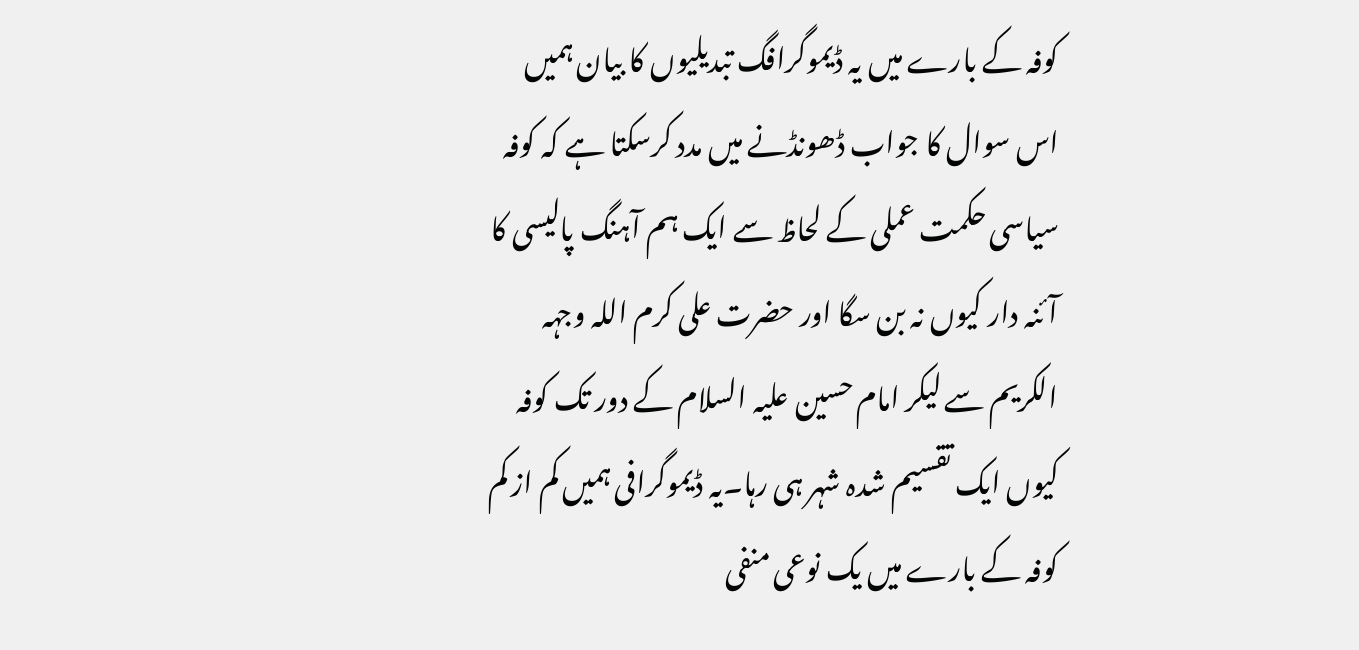کوفہ کے بارے میں یہ ڈیموگرافگ تبدیلیوں کا بیان ہمیں اس سوال کا جواب ڈھونڈنے میں مدد کرسکتا ہے کہ کوفہ سیاسی حکمت عملی کے لحاظ سے ایک ہم آہنگ پالیسی کا آئنہ دار کیوں نہ بن سگا اور حضرت علی کرم اللہ وجہہ الکریم سے لیکر امام حسین علیہ السلام کے دور تک کوفہ کیوں ایک تقسیم شدہ شہر ہی رہا۔یہ ڈیموگرافی ہمیں کم از کم کوفہ کے بارے میں یک نوعی منفی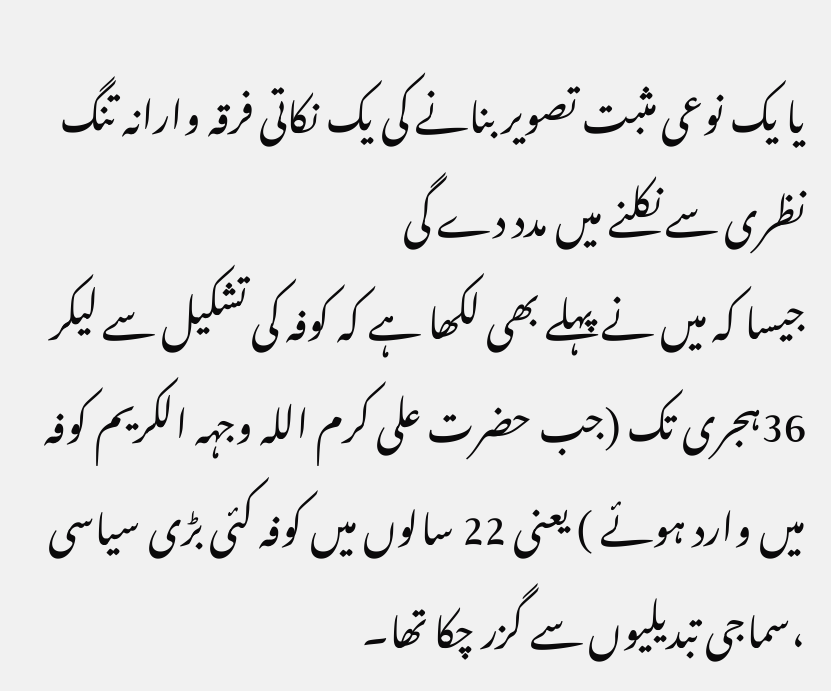یا یک نوعی مثبت تصویر بنانے کی یک نکاتی فرقہ وارانہ تنگ نظری سے نکلنے میں مدد دے گی
جیسا کہ میں نے پہلے بھی لکھا ہے کہ کوفہ کی تشکیل سے لیکر 36ہجری تک (جب حضرت علی کرم اللہ وجہہ الکریم کوفہ میں وارد ہوئے ) یعنی 22 سالوں میں کوفہ کئی بڑی سیاسی ،سماجی تبدیلیوں سے گزر چکا تھا۔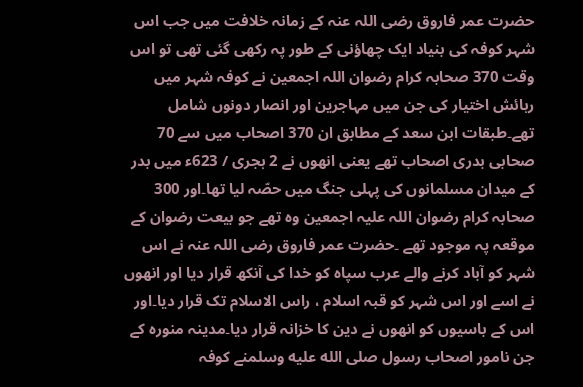حضرت عمر فاروق رضی اللہ عنہ کے زمانہ خلافت میں جب اس شہر کوفہ کی بنیاد ایک چھاؤنی کے طور پہ رکھی گئی تھی تو اس وقت 370 صحابہ کرام رضوان اللہ اجمعین نے کوفہ شہر میں رہائش اختیار کی جن میں مہاجرین اور انصار دونوں شامل تھے۔طبقات ابن سعد کے مطابق ان 370 اصحاب میں سے 70 صحابی بدری اصحاب تھے یعنی انھوں نے 2 ہجری / 623ء میں بدر کے میدان مسلمانوں کی پہلی جنگ میں حصّہ لیا تھا۔اور 300 صحابہ کرام رضوان اللہ علیہ اجمعین وہ تھے جو بیعت رضوان کے موقعہ پہ موجود تھے ۔حضرت عمر فاروق رضی اللہ عنہ نے اس شہر کو آباد کرنے والے عرب سپاہ کو خدا کی آنکھ قرار دیا اور انھوں نے اسے اور اس شہر کو قبہ اسلام ، راس الاسلام تک قرار دیا۔اور اس کے باسیوں کو انھوں نے دین کا خزانہ قرار دیا۔مدینہ منورہ کے جن نامور اصحاب رسول صلى الله عليه وسلمنے کوفہ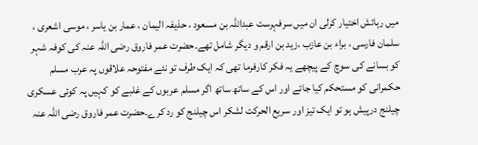میں رہائش اختیار کرلی ان میں سرفہرست عبداللہ بن مسعود ، حذیفہ الیمان ، عمار بن یاسر ، موسی اشعری ، سلمان فارسی ، براء بن عازب ،زید بن ارقم و دیگر شامل تھے۔حضرت عمر فاروق رضی اللہ عنہ کی کوفہ شہر کو بسانے کی سوچ کے پیچھے یہ فکر کارفرما تھی کہ ایک طرف تو نئے مفتوحہ علاقوں پہ عرب مسلم حکمرانی کو مستحکم کیا جائے اور اس کے ساتھ ساتھ اگر مسلم عربوں کے غلبے کو کہیں پہ کوئی عسکری چیلنج درپیش ہو تو ایک تیز اور سریع الحرکت لشکر اس چیلنج کو رد کرے۔حضرت عمر فاروق رضی اللہ عنہ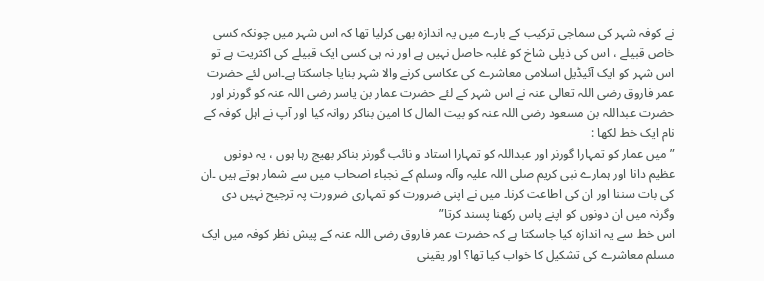نے کوفہ شہر کی سماجی ترکیب کے بارے میں یہ اندازہ بھی کرلیا تھا کہ اس شہر میں چونکہ کسی خاص قبیلے ، اس کی ذیلی شاخ کو غلبہ حاصل نہیں ہے اور نہ ہی کسی ایک قبیلے کی اکثریت ہے تو اس شہر کو ایک آئیڈیل اسلامی معاشرے کی عکاسی کرنے والا شہر بنایا جاسکتا ہے۔اس لئے حضرت عمر فاروق رضی اللہ تعالی عنہ نے اس شہر کے لئے حضرت عمار بن یاسر رضی اللہ عنہ کو گورنر اور حضرت عبداللہ بن مسعود رضی اللہ عنہ کو بیت المال کا امین بناکر روانہ کیا اور آپ نے اہل کوفہ کے نام ایک خط لکھا :
” میں عمار کو تمہارا گورنر اور عبداللہ کو تمہارا استاد و نائب گورنر بناکر بھیج رہا ہوں ، یہ دونوں عظیم دانا اور ہمارے نبی کریم صلی اللہ علیہ وآلہ وسلم کے نجباء اصحاب میں سے شمار ہوتے ہیں ۔ان کی بات سننا اور ان کی اطاعت کرنا۔ میں نے اپنی ضرورت کو تمہاری ضرورت پہ ترجیح نہیں دی وگرنہ میں ان دونوں کو اپنے پاس رکھنا پسند کرتا”
اس خط سے یہ اندازہ کیا جاسکتا ہے کہ حضرت عمر فاروق رضی اللہ عنہ کے پیش نظر کوفہ میں ایک مسلم معاشرے کی تشکیل کا خواب کیا تھا؟ اور یقینی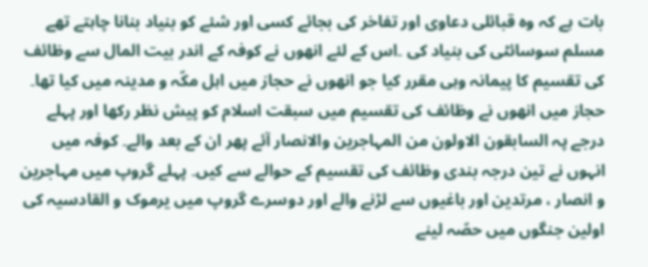بات ہے کہ وہ قبائلی دعاوی اور تفاخر کی بجائے کسی اور شئے کو بنیاد بنانا چاہتے تھے مسلم سوسائٹی کی بنیاد کی ۔اس کے لئے انھوں نے کوفہ کے اندر بیت المال سے وظائف کی تقسیم کا پیمانہ وہی مقرر کیا جو انھوں نے حجاز میں اہل مکّہ و مدینہ میں کیا تھا۔ حجاز میں انھوں نے وظائف کی تقسیم میں سبقت اسلام کو پیش نظر رکھا اور پہلے درجے پہ السابقون الاولون من المہاجرین والانصار آئے پھر ان کے بعد والے۔ کوفہ میں انہوں نے تین درجہ بندی وظائف کی تقسیم کے حوالے سے کیں۔ پہلے گروپ میں مہاجرین و انصار ، مرتدین اور باغیوں سے لڑنے والے اور دوسرے گروپ میں یرموک و القادسیہ کی اولین جنگوں میں حصّہ لینے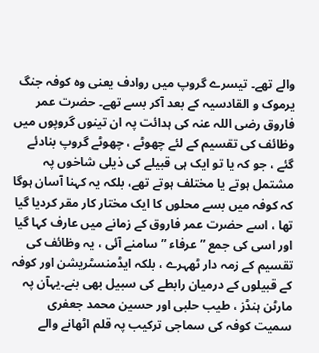والے تھے۔ تیسرے گروپ میں روادف یعنی وہ کوفہ جنگ یرموک و القادسیہ کے بعد آکر بسے تھے۔ حضرت عمر فاروق رضی اللہ عنہ کی ہدائت پہ ان تینوں گروپوں میں وظائف کی تقسیم کے لئے چھوٹے ، چھوٹے گروپ بنادئے گئے ، جو کہ یا تو ایک ہی قبیلے کی ذیلی شاخوں پہ مشتمل ہوتے یا مختلف ہوتے تھے، بلکہ یہ کہنا آسان ہوگا کہ کوفہ میں بسے محلوں کا ایک مختار کار مقر کردیا گیا تھا ، اسے حضرت عمر فاروق کے زمانے میں عارف کہا گیا اور اسی کی جمع ” عرفاء ” سامنے آئی ، یہ وظائف کی تقسیم کے زمہ دار ٹھہرے ، بلکہ ایڈمنسٹریشن اور کوفہ کے قبیلوں کے درمیان رابطے کی سبیل بھی بنے۔یہآن پہ مارٹن ہنڈز ، طیب حلبی اور حسین محمد جعفری سمیت کوفہ کی سماجی ترکیب پہ قلم اٹھانے والے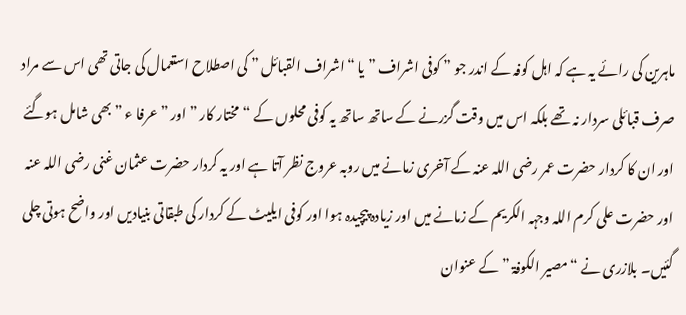ماہرین کی رائے یہ ہے کہ اہل کوفہ کے اندر جو ” کوفی اشراف ” یا “اشراف القبائل ” کی اصطلاح استعمال کی جاتی تھی اس سے مراد صرف قبائلی سردار نہ تھے بلکہ اس میں وقت گزرنے کے ساتھ ساتھ یہ کوفی محلوں کے “مختار کار ” اور ” عرفا ء ” بھی شامل ہوگئے اور ان کا کردار حضرت عمر رضی اللہ عنہ کے آخری زمانے میں روبہ عروج نظر آتا ہے اور یہ کردار حضرت عثمان غنی رضی اللہ عنہ اور حضرت علی کرم اللہ وجہہ الکریم کے زمانے میں اور زیادہ پیچیدہ ہوا اور کوفی ایلیٹ کے کردار کی طبقاتی بنیادیں اور واضح ہوتی چلی گئیں۔ بلازری نے “مصیر الکوفۃ ” کے عنوان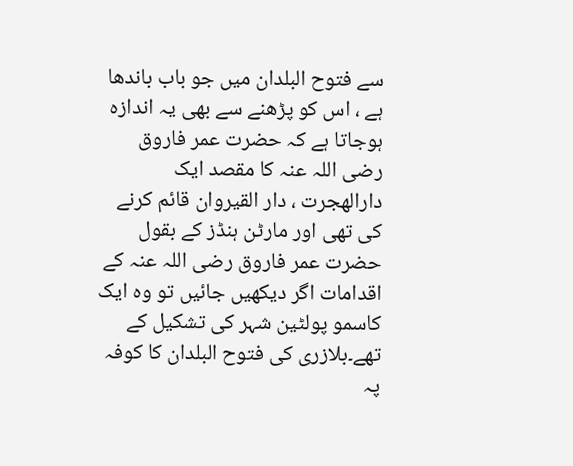سے فتوح البلدان میں جو باب باندھا ہے ، اس کو پڑھنے سے بھی یہ اندازہ ہوجاتا ہے کہ حضرت عمر فاروق رضی اللہ عنہ کا مقصد ایک دارالھجرت ، دار القیروان قائم کرنے کی تھی اور مارٹن ہنڈز کے بقول حضرت عمر فاروق رضی اللہ عنہ کے اقدامات اگر دیکھیں جائیں تو وہ ایک کاسمو پولٹین شہر کی تشکیل کے تھے۔بلازری کی فتوح البلدان کا کوفہ پہ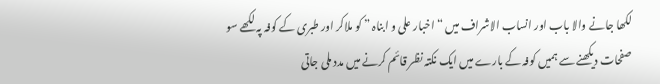لکھا جانے والا باب اور انساب الاشراف میں “اخبار علی و ابناہ ” کو ملاکر اور طبری کے کوفہ پہ لکھے سو صفحات دیکھنے سے ہمیں کوفہ کے بارے میں ایک نکتہ نظر قائم کرنے میں مدد ملی جاتی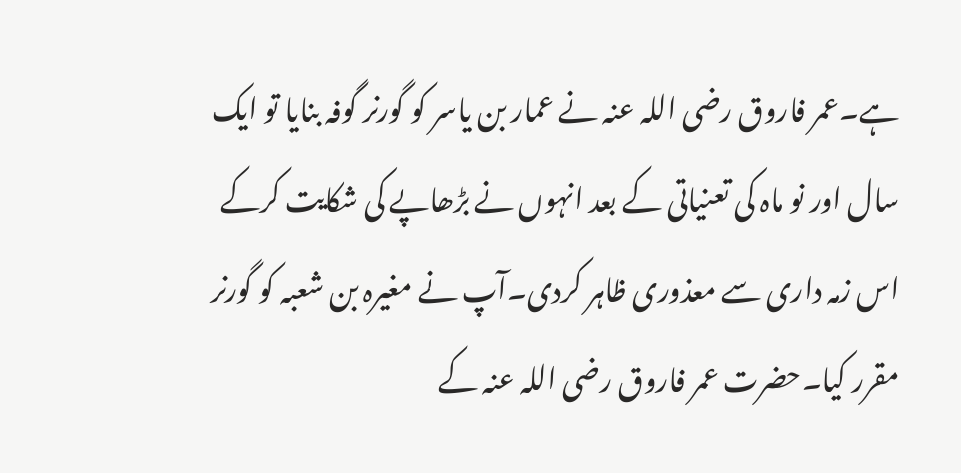ہے۔عمر فاروق رضی اللہ عنہ نے عمار بن یاسر کو گورنر گوفہ بنایا تو ایک سال اور نو ماہ کی تعنیاتی کے بعد انہوں نے بڑھاپے کی شکایت کرکے اس زمہ داری سے معذوری ظاہر کردی۔آپ نے مغیرہ بن شعبہ کو گورنر مقرر کیا۔حضرت عمر فاروق رضی اللہ عنہ کے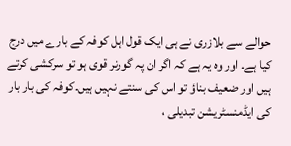حوالے سے بلازری نے ہی ایک قول اہل کوفہ کے بارے میں درج کیا ہے۔ اور وہ یہ ہے کہ اگر ان پہ گورنر قوی ہو تو سرکشی کرتے ہیں اور ضعیف بناؤ تو اس کی سنتے نہیں ہیں۔کوفہ کی بار بار کی ایڈمنسٹریشن تبدیلی ،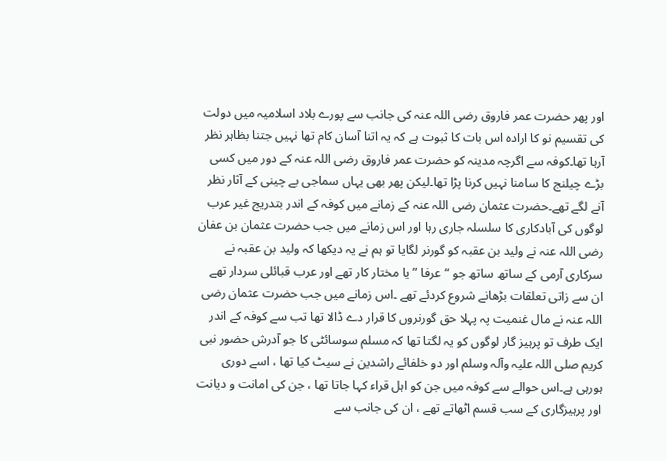اور پھر حضرت عمر فاروق رضی اللہ عنہ کی جانب سے پورے بلاد اسلامیہ میں دولت کی تقسیم نو کا ارادہ اس بات کا ثبوت ہے کہ یہ اتنا آسان کام تھا نہیں جتنا بظاہر نظر آرہا تھا۔کوفہ سے اگرچہ مدینہ کو حضرت عمر فاروق رضی اللہ عنہ کے دور میں کسی بڑے چیلنج کا سامنا نہیں کرنا پڑا تھا۔لیکن پھر بھی یہاں سماجی بے چینی کے آثار نظر آنے لگے تھے۔حضرت عثمان رضی اللہ عنہ کے زمانے میں کوفہ کے اندر بتدریج غیر عرب لوگوں کی آبادکاری کا سلسلہ جاری رہا اور اس زمانے میں جب حضرت عثمان بن عفان رضی اللہ عنہ نے ولید بن عقبہ کو گورنر لگایا تو ہم نے یہ دیکھا کہ ولید بن عقبہ نے سرکاری آرمی کے ساتھ ساتھ جو “عرفا ” یا مختار کار تھے اور عرب قبائلی سردار تھے ان سے زاتی تعلقات بڑھانے شروع کردئے تھے ۔اس زمانے میں جب حضرت عثمان رضی اللہ عنہ نے مال غنمیت پہ پہلا حق گورنروں کا قرار دے ڈالا تھا تب سے کوفہ کے اندر ایک طرف تو پرہیز گار لوگوں کو یہ لگتا تھا کہ مسلم سوسائٹی کا جو آدرش حضور نبی کریم صلی اللہ علیہ وآلہ وسلم اور دو خلفائے راشدین نے سیٹ کیا تھا ، اسے دوری ہورہی ہے۔اس حوالے سے کوفہ میں جن کو اہل قراء کہا جاتا تھا ، جن کی امانت و دیانت اور پرہیزگاری کے سب قسم اٹھاتے تھے ، ان کی جانب سے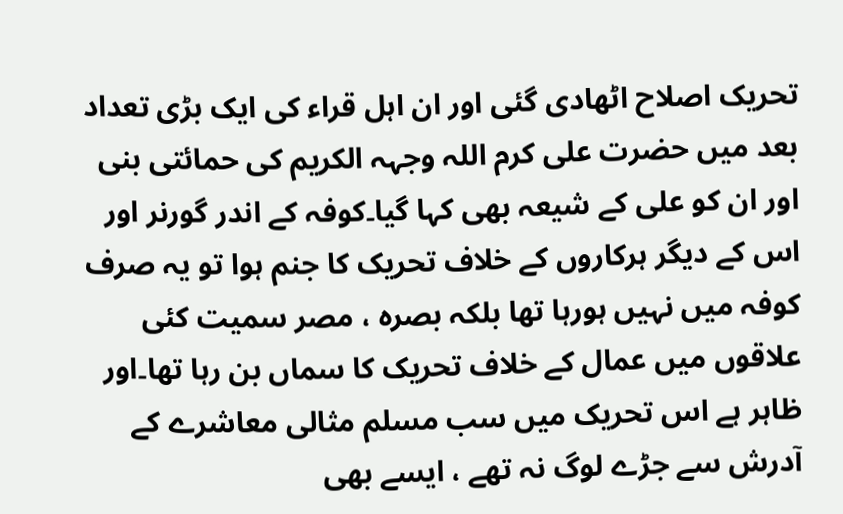تحریک اصلاح اٹھادی گئی اور ان اہل قراء کی ایک بڑی تعداد بعد میں حضرت علی کرم اللہ وجہہ الکریم کی حمائتی بنی اور ان کو علی کے شیعہ بھی کہا گیا۔کوفہ کے اندر گورنر اور اس کے دیگر ہرکاروں کے خلاف تحریک کا جنم ہوا تو یہ صرف کوفہ میں نہیں ہورہا تھا بلکہ بصرہ ، مصر سمیت کئی علاقوں میں عمال کے خلاف تحریک کا سماں بن رہا تھا۔اور ظاہر ہے اس تحریک میں سب مسلم مثالی معاشرے کے آدرش سے جڑے لوگ نہ تھے ، ایسے بھی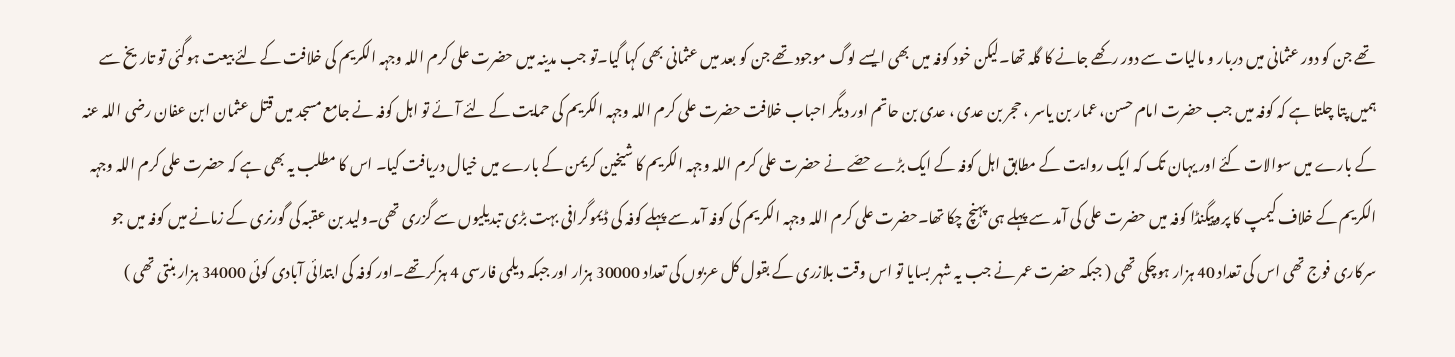تھے جن کو دور عثمانی میں دربار و مالیات سے دور رکھے جانے کا گلہ تھا۔لیکن خود کوفہ میں بھی ایسے لوگ موجود تھے جن کو بعد میں عثمانی بھی کہا گیا۔تو جب مدینہ میں حضرت علی کرم اللہ وجہہ الکریم کی خلافت کے لئے بیعت ہوگئی تو تاریخ سے ہمیں پتا چلتا ہے کہ کوفہ میں جب حضرت امام حسن، عمار بن یاسر ، حجر بن عدی ، عدی بن حاتم اور دیگر احباب خلافت حضرت علی کرم اللہ وجہہ الکریم کی حمایت کے لئے آئے تو اہل کوفہ نے جامع مسجد میں قتل عثمان ابن عفان رضی اللہ عنہ کے بارے میں سوالات کئے اور یہان تک کہ ایک روایت کے مطابق اہل کوفہ کے ایک بڑے حصّے نے حضرت علی کرم اللہ وجہہ الکریم کا شیخین کریمن کے بارے میں خیال دریافت کیا۔ اس کا مطلب یہ بھی ہے کہ حضرت علی کرم اللہ وجہہ الکریم کے خلاف کیمپ کا پروپیگنڈا کوفہ میں حضرت علی کی آمد سے پہلے ہی پہنچ چکا تھا۔حضرت علی کرم اللہ وجہہ الکریم کی کوفہ آمد سے پہلے کوفہ کی ڈیموگرافی بہت بڑی تبدیلیوں سے گزری تھی۔ولید بن عقبہ کی گورنری کے زمانے میں کوفہ میں جو سرکاری فوج تھی اس کی تعداد 40 ہزار ہوچکی تھی ( جبکہ حضرت عمر نے جب یہ شہر بسایا تو اس وقت بلازری کے بقول کل عربوں کی تعداد 30000 ہزار اور جبکہ دیلمی فارسی 4 ہزکر تھے۔اور کوفہ کی ابتدائی آبادی کوئی 34000 ہزار بنتی تھی )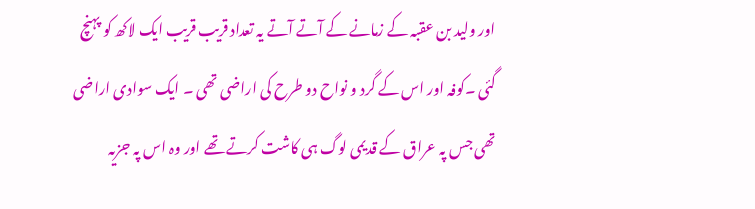اور ولید بن عقبہ کے زمانے کے آتے آتے یہ تعداد قریب قریب ایک لاکھ کو پہنچ گئی ۔کوفہ اور اس کے گرد و نواح دو طرح کی اراضی تھی ۔ ایک سوادی اراضی تھی جس پہ عراق کے قدیمی لوگ ہی کاشت کرتے تھے اور وہ اس پہ جزیہ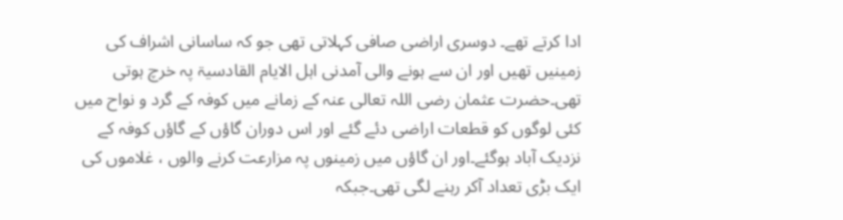ادا کرتے تھے۔ دوسری اراضی صافی کہلاتی تھی جو کہ ساسانی اشراف کی زمینیں تھیں اور ان سے ہونے والی آمدنی اہل الایام القادسیۃ پہ خرچ ہوتی تھی۔حضرت عثمان رضی اللہ تعالی عنہ کے زمانے میں کوفہ کے گرد و نواح میں کئی لوگوں کو قطعات اراضی دئے گئے اور اس دوران گاؤں کے گاؤں کوفہ کے نزدیک آباد ہوگئے۔اور ان گاؤں میں زمینوں پہ مزارعت کرنے والوں ، غلاموں کی ایک بڑی تعداد آکر رہنے لگی تھی۔جبکہ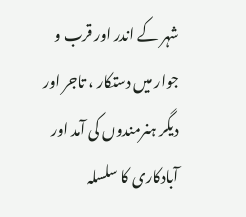شہر کے اندر اور قرب و جوار میں دستکار ، تاجر اور دیگر ہنرمندوں کی آمد اور آبادکاری کا سلسلہ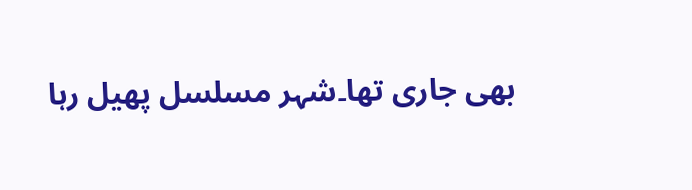بھی جاری تھا۔شہر مسلسل پھیل رہا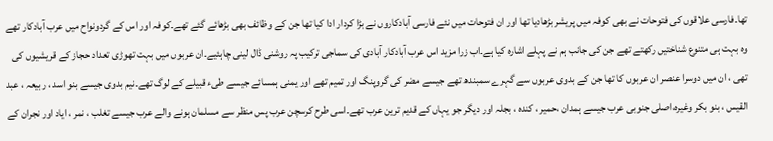تھا۔فارسی علاقوں کی فتوحات نے بھی کوفہ میں پریشر بڑھادیا تھا اور ان فتوحات میں نئے فارسی آبادکاروں نے بڑا کردار ادا کیا تھا جن کے وظائف بھی بڑھائے گئے تھے۔کوفہ اور اس کے گردونواح میں عرب آبادکار تھے وہ بہت ہی متنوع شناختیں رکھتے تھے جن کی جانب ہم نے پہلے اشارہ کیا ہے۔اب زرا مزید اس عرب آبادکار آبادی کی سماجی ترکیب پہ روشنی ڈال لینی چاہئیے۔ان عربوں میں بہت تھوڑی تعداد حجاز کے قریشیوں کی تھی ، ان میں دوسرا عنصر ان عربوں کا تھا جن کے بدوی عربوں سے گہرے سمبندھ تھے جیسے مضر کی گروپنگ اور تمیم تھے اور یمنی ہمسائے جیسے طیء قبیلے کے لوگ تھے۔نیم بدوی جیسے بنو اسد ، ربیعہ ، عبد القیس ، بنو بکر وغیرہ،اصلی جنوبی عرب جیسے ہمدان ،حمیر ، کندہ ، بجلہ اور دیگر جو یہاں کے قدیم ترین عرب تھے۔اسی طرح کرسچن عرب پس منظر سے مسلمان ہونے والے عرب جیسے تغلب ، نمر ، ایاد اور نجران کے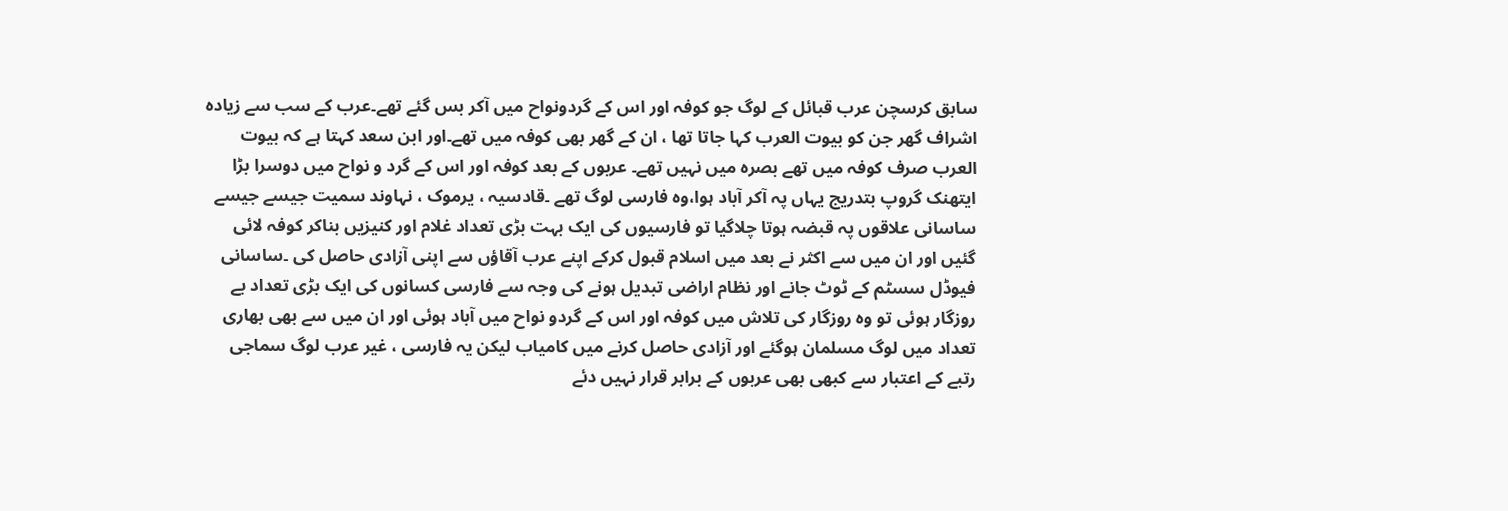سابق کرسچن عرب قبائل کے لوگ جو کوفہ اور اس کے گردونواح میں آکر بس گئے تھے۔عرب کے سب سے زیادہ اشراف گھر جن کو بیوت العرب کہا جاتا تھا ، ان کے گھر بھی کوفہ میں تھے۔اور ابن سعد کہتا ہے کہ بیوت العرب صرف کوفہ میں تھے بصرہ میں نہیں تھے۔ عربوں کے بعد کوفہ اور اس کے گرد و نواح میں دوسرا بڑا ایتھنک گروپ بتدریج یہاں پہ آکر آباد ہوا،وہ فارسی لوگ تھے ۔قادسیہ ، یرموک ، نہاوند سمیت جیسے جیسے ساسانی علاقوں پہ قبضہ ہوتا چلاگیا تو فارسیوں کی ایک بہت بڑی تعداد غلام اور کنیزیں بناکر کوفہ لائی گئیں اور ان میں سے اکثر نے بعد میں اسلام قبول کرکے اپنے عرب آقاؤں سے اپنی آزادی حاصل کی ۔ساسانی فیوڈل سسٹم کے ٹوٹ جانے اور نظام اراضی تبدیل ہونے کی وجہ سے فارسی کسانوں کی ایک بڑی تعداد بے روزگار ہوئی تو وہ روزگار کی تلاش میں کوفہ اور اس کے گردو نواح میں آباد ہوئی اور ان میں سے بھی بھاری تعداد میں لوگ مسلمان ہوگئے اور آزادی حاصل کرنے میں کامیاب لیکن یہ فارسی ، غیر عرب لوگ سماجی رتبے کے اعتبار سے کبھی بھی عربوں کے برابر قرار نہیں دئے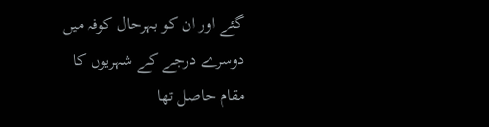گئے اور ان کو بہرحال کوفہ میں دوسرے درجے کے شہریوں کا مقام حاصل تھا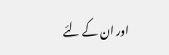اور ان کے لئے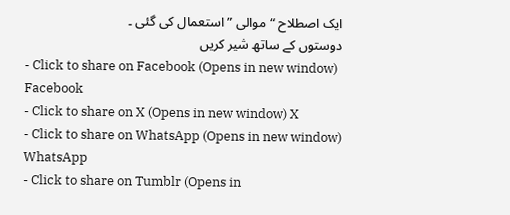ایک اصطلاح “موالی ” استعمال کی گئی ۔
دوستوں کے ساتھ شیر کریں
- Click to share on Facebook (Opens in new window) Facebook
- Click to share on X (Opens in new window) X
- Click to share on WhatsApp (Opens in new window) WhatsApp
- Click to share on Tumblr (Opens in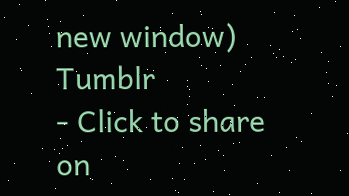new window) Tumblr
- Click to share on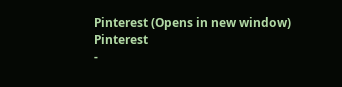Pinterest (Opens in new window) Pinterest
-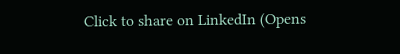Click to share on LinkedIn (Opens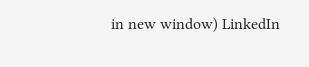in new window) LinkedIn